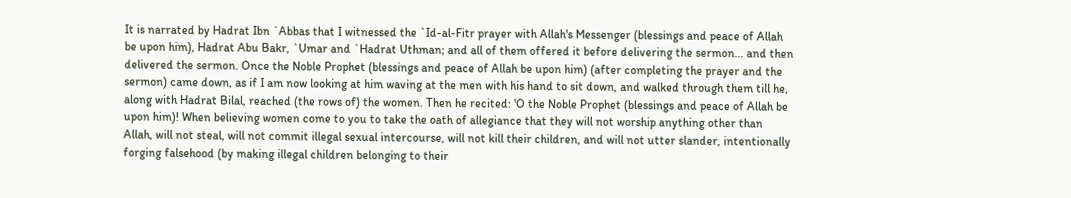It is narrated by Hadrat Ibn `Abbas that I witnessed the `Id-al-Fitr prayer with Allah's Messenger (blessings and peace of Allah be upon him), Hadrat Abu Bakr, `Umar and `Hadrat Uthman; and all of them offered it before delivering the sermon... and then delivered the sermon. Once the Noble Prophet (blessings and peace of Allah be upon him) (after completing the prayer and the sermon) came down, as if I am now looking at him waving at the men with his hand to sit down, and walked through them till he, along with Hadrat Bilal, reached (the rows of) the women. Then he recited: 'O the Noble Prophet (blessings and peace of Allah be upon him)! When believing women come to you to take the oath of allegiance that they will not worship anything other than Allah, will not steal, will not commit illegal sexual intercourse, will not kill their children, and will not utter slander, intentionally forging falsehood (by making illegal children belonging to their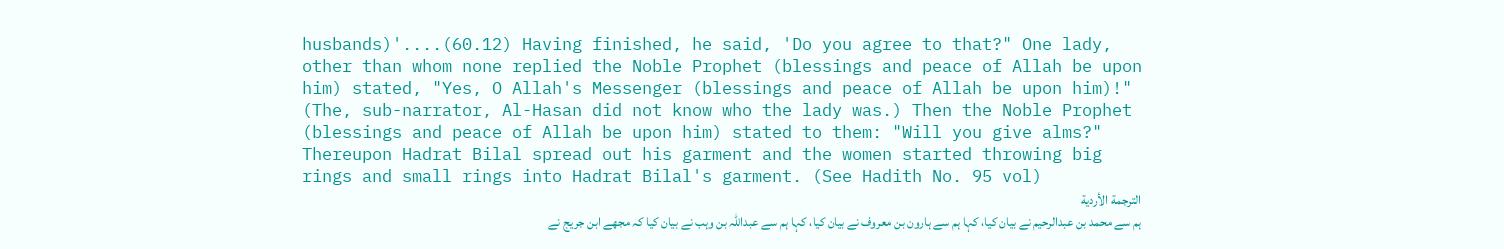husbands)'....(60.12) Having finished, he said, 'Do you agree to that?" One lady, other than whom none replied the Noble Prophet (blessings and peace of Allah be upon him) stated, "Yes, O Allah's Messenger (blessings and peace of Allah be upon him)!" (The, sub-narrator, Al-Hasan did not know who the lady was.) Then the Noble Prophet (blessings and peace of Allah be upon him) stated to them: "Will you give alms?" Thereupon Hadrat Bilal spread out his garment and the women started throwing big rings and small rings into Hadrat Bilal's garment. (See Hadith No. 95 vol)
الترجمة الأردية
ہم سے محمد بن عبدالرحیم نے بیان کیا، کہا ہم سے ہارون بن معروف نے بیان کیا، کہا ہم سے عبداللہ بن وہب نے بیان کیا کہ مجھے ابن جریج نے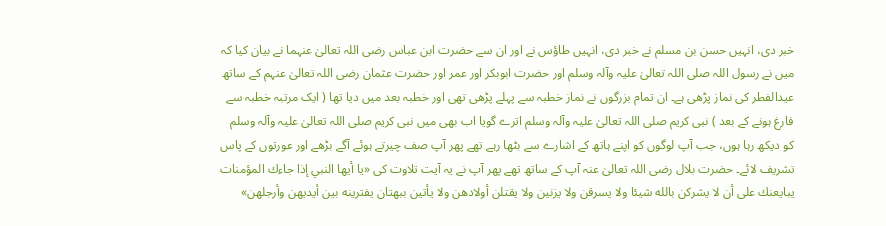خبر دی، انہیں حسن بن مسلم نے خبر دی، انہیں طاؤس نے اور ان سے حضرت ابن عباس رضی اللہ تعالیٰ عنہما نے بیان کیا کہ میں نے رسول اللہ صلی اللہ تعالیٰ علیہ وآلہ وسلم اور حضرت ابوبکر اور عمر اور حضرت عثمان رضی اللہ تعالیٰ عنہم کے ساتھ عیدالفطر کی نماز پڑھی ہے۔ ان تمام بزرگوں نے نماز خطبہ سے پہلے پڑھی تھی اور خطبہ بعد میں دیا تھا ( ایک مرتبہ خطبہ سے فارغ ہونے کے بعد ) نبی کریم صلی اللہ تعالیٰ علیہ وآلہ وسلم اترے گویا اب بھی میں نبی کریم صلی اللہ تعالیٰ علیہ وآلہ وسلم کو دیکھ رہا ہوں، جب آپ لوگوں کو اپنے ہاتھ کے اشارے سے بٹھا رہے تھے پھر آپ صف چیرتے ہوئے آگے بڑھے اور عورتوں کے پاس تشریف لائے۔ حضرت بلال رضی اللہ تعالیٰ عنہ آپ کے ساتھ تھے پھر آپ نے یہ آیت تلاوت کی «يا أيها النبي إذا جاءك المؤمنات يبايعنك على أن لا يشركن بالله شيئا ولا يسرقن ولا يزنين ولا يقتلن أولادهن ولا يأتين ببهتان يفترينه بين أيديهن وأرجلهن»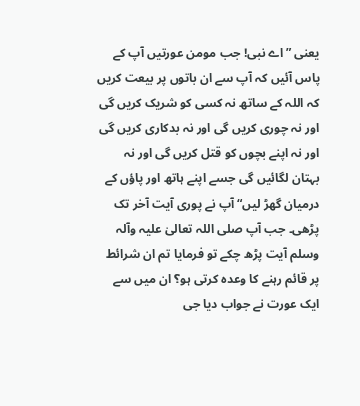یعنی ”اے نبی! جب مومن عورتیں آپ کے پاس آئیں کہ آپ سے ان باتوں پر بیعت کریں کہ اللہ کے ساتھ نہ کسی کو شریک کریں گی اور نہ چوری کریں گی اور نہ بدکاری کریں گی اور نہ اپنے بچوں کو قتل کریں گی اور نہ بہتان لگائیں گی جسے اپنے ہاتھ اور پاؤں کے درمیان گھڑ لیں“ آپ نے پوری آیت آخر تک پڑھی۔ جب آپ صلی اللہ تعالیٰ علیہ وآلہ وسلم آیت پڑھ چکے تو فرمایا تم ان شرائط پر قائم رہنے کا وعدہ کرتی ہو؟ ان میں سے ایک عورت نے جواب دیا جی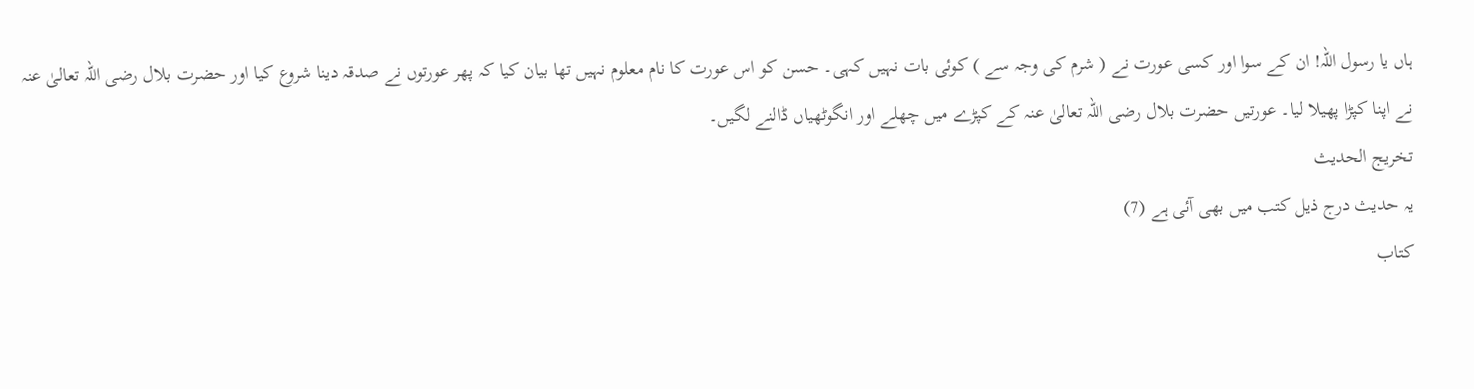ہاں یا رسول اللہ! ان کے سوا اور کسی عورت نے ( شرم کی وجہ سے ) کوئی بات نہیں کہی۔ حسن کو اس عورت کا نام معلوم نہیں تھا بیان کیا کہ پھر عورتوں نے صدقہ دینا شروع کیا اور حضرت بلال رضی اللہ تعالیٰ عنہ نے اپنا کپڑا پھیلا لیا۔ عورتیں حضرت بلال رضی اللہ تعالیٰ عنہ کے کپڑے میں چھلے اور انگوٹھیاں ڈالنے لگیں۔
تخریج الحدیث
یہ حدیث درج ذیل کتب میں بھی آئی ہے (7)
کتاب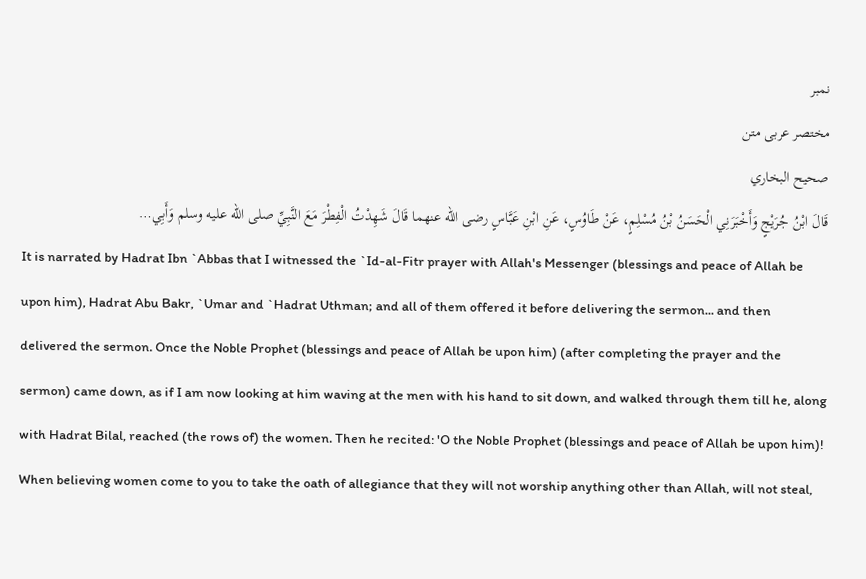نمبر
مختصر عربی متن
صحيح البخاري
قَالَ ابْنُ جُرَيْجٍ وَأَخْبَرَنِي الْحَسَنُ بْنُ مُسْلِمٍ، عَنْ طَاوُسٍ، عَنِ ابْنِ عَبَّاسٍ رضى الله عنهما قَالَ شَهِدْتُ الْفِطْرَ مَعَ النَّبِيِّ صلى الله عليه وسلم وَأَبِي…
It is narrated by Hadrat Ibn `Abbas that I witnessed the `Id-al-Fitr prayer with Allah's Messenger (blessings and peace of Allah be upon him), Hadrat Abu Bakr, `Umar and `Hadrat Uthman; and all of them offered it before delivering the sermon... and then delivered the sermon. Once the Noble Prophet (blessings and peace of Allah be upon him) (after completing the prayer and the sermon) came down, as if I am now looking at him waving at the men with his hand to sit down, and walked through them till he, along with Hadrat Bilal, reached (the rows of) the women. Then he recited: 'O the Noble Prophet (blessings and peace of Allah be upon him)! When believing women come to you to take the oath of allegiance that they will not worship anything other than Allah, will not steal,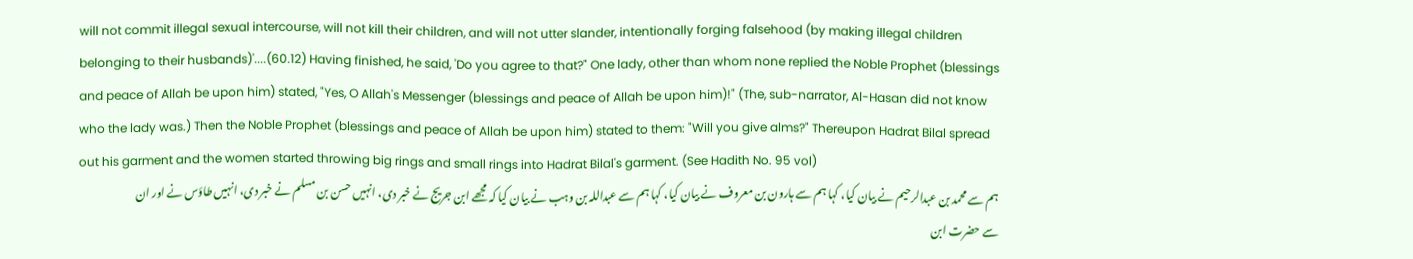will not commit illegal sexual intercourse, will not kill their children, and will not utter slander, intentionally forging falsehood (by making illegal children belonging to their husbands)'....(60.12) Having finished, he said, 'Do you agree to that?" One lady, other than whom none replied the Noble Prophet (blessings and peace of Allah be upon him) stated, "Yes, O Allah's Messenger (blessings and peace of Allah be upon him)!" (The, sub-narrator, Al-Hasan did not know who the lady was.) Then the Noble Prophet (blessings and peace of Allah be upon him) stated to them: "Will you give alms?" Thereupon Hadrat Bilal spread out his garment and the women started throwing big rings and small rings into Hadrat Bilal's garment. (See Hadith No. 95 vol)
ہم سے محمد بن عبدالرحیم نے بیان کیا، کہا ہم سے ہارون بن معروف نے بیان کیا، کہا ہم سے عبداللہ بن وہب نے بیان کیا کہ مجھے ابن جریج نے خبر دی، انہیں حسن بن مسلم نے خبر دی، انہیں طاؤس نے اور ان سے حضرت ابن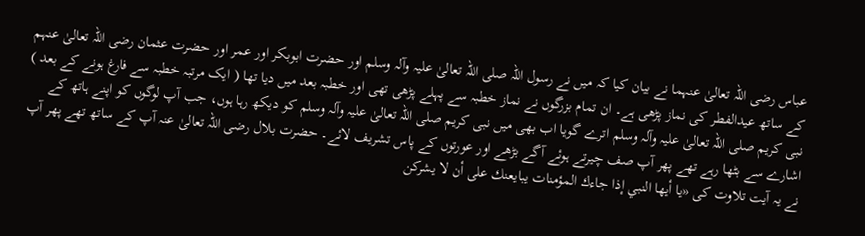عباس رضی اللہ تعالیٰ عنہما نے بیان کیا کہ میں نے رسول اللہ صلی اللہ تعالیٰ علیہ وآلہ وسلم اور حضرت ابوبکر اور عمر اور حضرت عثمان رضی اللہ تعالیٰ عنہم کے ساتھ عیدالفطر کی نماز پڑھی ہے۔ ان تمام بزرگوں نے نماز خطبہ سے پہلے پڑھی تھی اور خطبہ بعد میں دیا تھا ( ایک مرتبہ خطبہ سے فارغ ہونے کے بعد ) نبی کریم صلی اللہ تعالیٰ علیہ وآلہ وسلم اترے گویا اب بھی میں نبی کریم صلی اللہ تعالیٰ علیہ وآلہ وسلم کو دیکھ رہا ہوں، جب آپ لوگوں کو اپنے ہاتھ کے اشارے سے بٹھا رہے تھے پھر آپ صف چیرتے ہوئے آگے بڑھے اور عورتوں کے پاس تشریف لائے۔ حضرت بلال رضی اللہ تعالیٰ عنہ آپ کے ساتھ تھے پھر آپ نے یہ آیت تلاوت کی «يا أيها النبي إذا جاءك المؤمنات يبايعنك على أن لا يشركن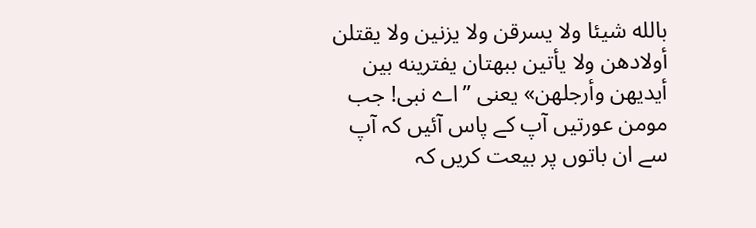بالله شيئا ولا يسرقن ولا يزنين ولا يقتلن أولادهن ولا يأتين ببهتان يفترينه بين أيديهن وأرجلهن» یعنی ”اے نبی! جب مومن عورتیں آپ کے پاس آئیں کہ آپ سے ان باتوں پر بیعت کریں کہ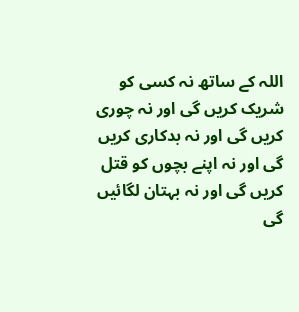اللہ کے ساتھ نہ کسی کو شریک کریں گی اور نہ چوری کریں گی اور نہ بدکاری کریں گی اور نہ اپنے بچوں کو قتل کریں گی اور نہ بہتان لگائیں گی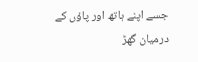جسے اپنے ہاتھ اور پاؤں کے درمیان گھڑ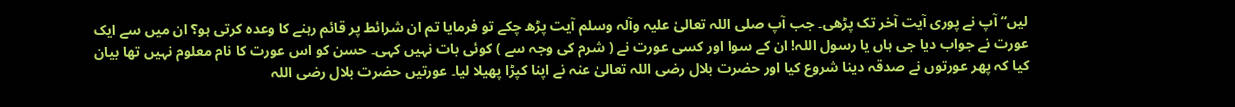لیں“ آپ نے پوری آیت آخر تک پڑھی۔ جب آپ صلی اللہ تعالیٰ علیہ وآلہ وسلم آیت پڑھ چکے تو فرمایا تم ان شرائط پر قائم رہنے کا وعدہ کرتی ہو؟ ان میں سے ایک عورت نے جواب دیا جی ہاں یا رسول اللہ! ان کے سوا اور کسی عورت نے ( شرم کی وجہ سے ) کوئی بات نہیں کہی۔ حسن کو اس عورت کا نام معلوم نہیں تھا بیان کیا کہ پھر عورتوں نے صدقہ دینا شروع کیا اور حضرت بلال رضی اللہ تعالیٰ عنہ نے اپنا کپڑا پھیلا لیا۔ عورتیں حضرت بلال رضی اللہ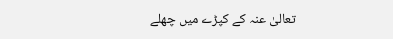تعالیٰ عنہ کے کپڑے میں چھلے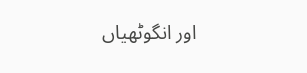اور انگوٹھیاں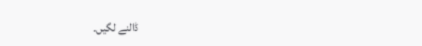ڈالنے لگیں۔